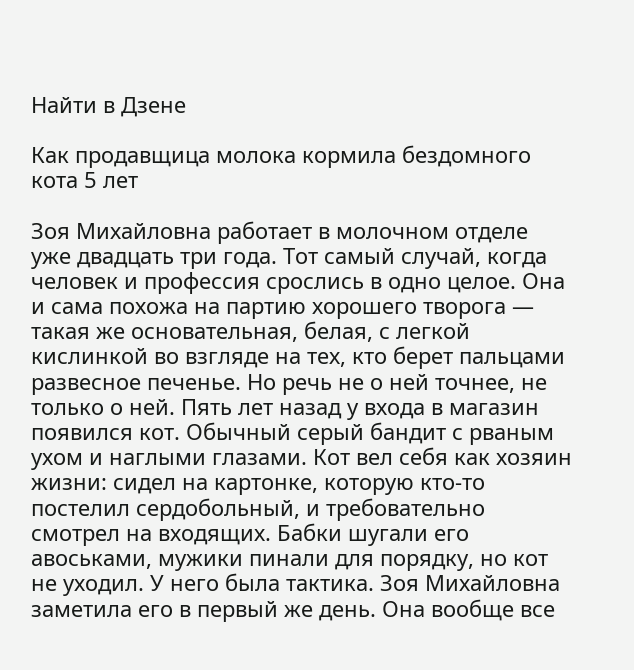Найти в Дзене

Как продавщица молока кормила бездомного кота 5 лет

Зоя Михайловна работает в молочном отделе уже двадцать три года. Тот самый случай, когда человек и профессия срослись в одно целое. Она и сама похожа на партию хорошего творога — такая же основательная, белая, с легкой кислинкой во взгляде на тех, кто берет пальцами развесное печенье. Но речь не о ней точнее, не только о ней. Пять лет назад у входа в магазин появился кот. Обычный серый бандит с рваным ухом и наглыми глазами. Кот вел себя как хозяин жизни: сидел на картонке, которую кто-то постелил сердобольный, и требовательно смотрел на входящих. Бабки шугали его авоськами, мужики пинали для порядку, но кот не уходил. У него была тактика. Зоя Михайловна заметила его в первый же день. Она вообще все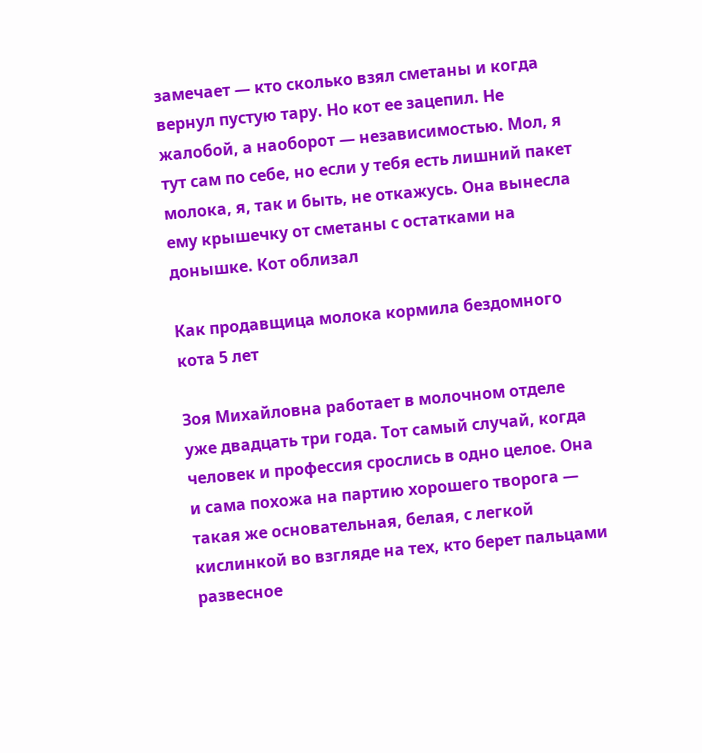замечает — кто сколько взял сметаны и когда вернул пустую тару. Но кот ее зацепил. Не жалобой, а наоборот — независимостью. Мол, я тут сам по себе, но если у тебя есть лишний пакет молока, я, так и быть, не откажусь. Она вынесла ему крышечку от сметаны с остатками на донышке. Кот облизал

Как продавщица молока кормила бездомного кота 5 лет

Зоя Михайловна работает в молочном отделе уже двадцать три года. Тот самый случай, когда человек и профессия срослись в одно целое. Она и сама похожа на партию хорошего творога — такая же основательная, белая, с легкой кислинкой во взгляде на тех, кто берет пальцами развесное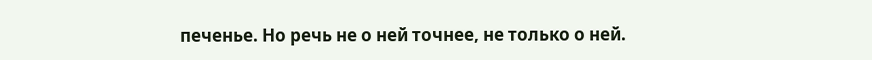печенье. Но речь не о ней точнее, не только о ней.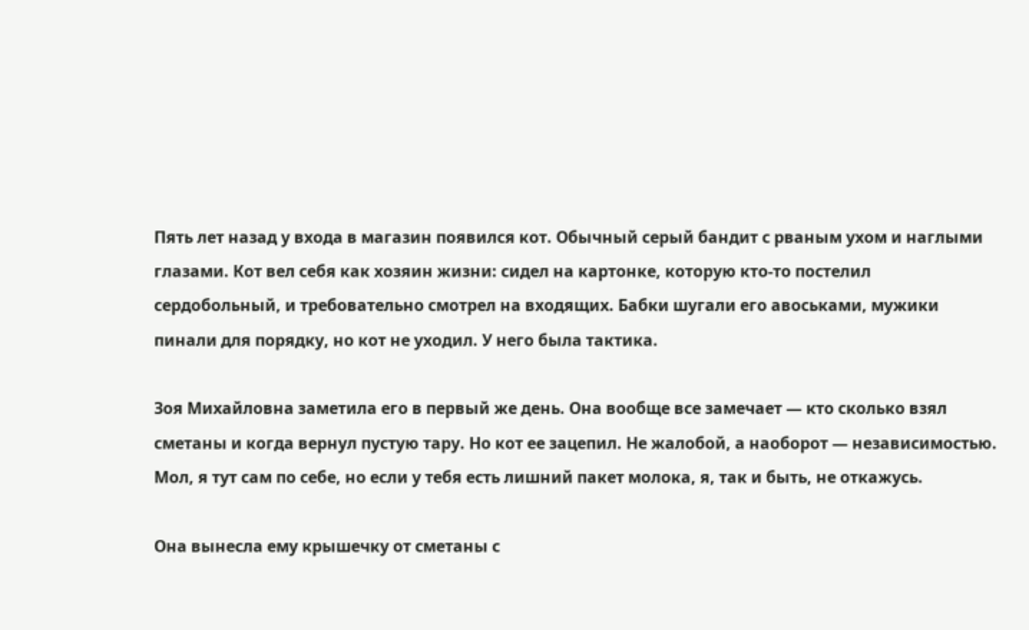Пять лет назад у входа в магазин появился кот. Обычный серый бандит с рваным ухом и наглыми глазами. Кот вел себя как хозяин жизни: сидел на картонке, которую кто-то постелил сердобольный, и требовательно смотрел на входящих. Бабки шугали его авоськами, мужики пинали для порядку, но кот не уходил. У него была тактика.

Зоя Михайловна заметила его в первый же день. Она вообще все замечает — кто сколько взял сметаны и когда вернул пустую тару. Но кот ее зацепил. Не жалобой, а наоборот — независимостью. Мол, я тут сам по себе, но если у тебя есть лишний пакет молока, я, так и быть, не откажусь.

Она вынесла ему крышечку от сметаны с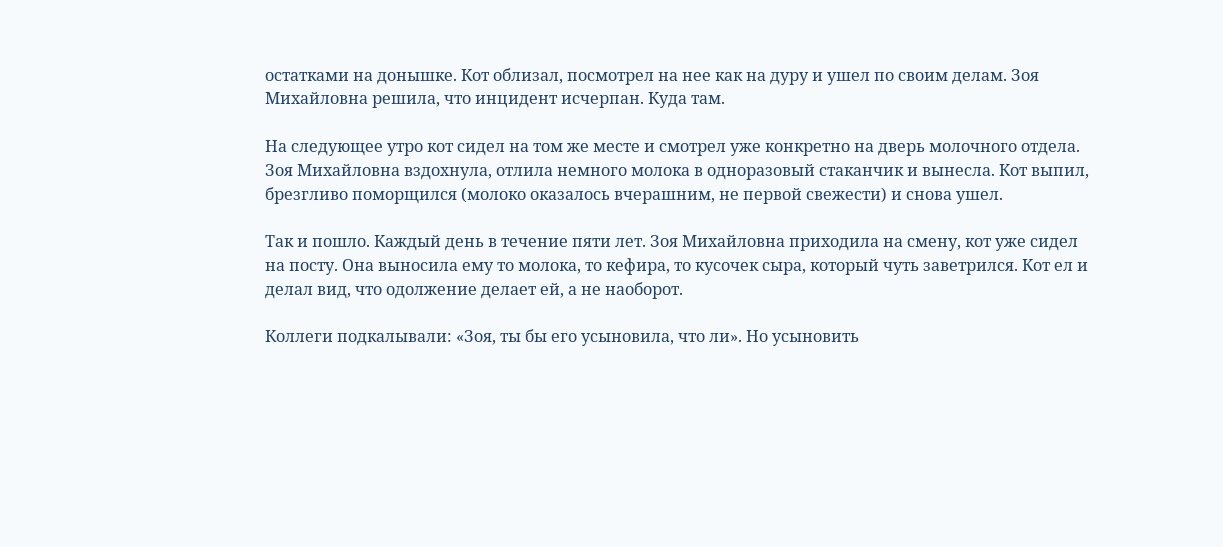остатками на донышке. Кот облизал, посмотрел на нее как на дуру и ушел по своим делам. Зоя Михайловна решила, что инцидент исчерпан. Куда там.

На следующее утро кот сидел на том же месте и смотрел уже конкретно на дверь молочного отдела. Зоя Михайловна вздохнула, отлила немного молока в одноразовый стаканчик и вынесла. Кот выпил, брезгливо поморщился (молоко оказалось вчерашним, не первой свежести) и снова ушел.

Так и пошло. Каждый день в течение пяти лет. Зоя Михайловна приходила на смену, кот уже сидел на посту. Она выносила ему то молока, то кефира, то кусочек сыра, который чуть заветрился. Кот ел и делал вид, что одолжение делает ей, а не наоборот.

Коллеги подкалывали: «Зоя, ты бы его усыновила, что ли». Но усыновить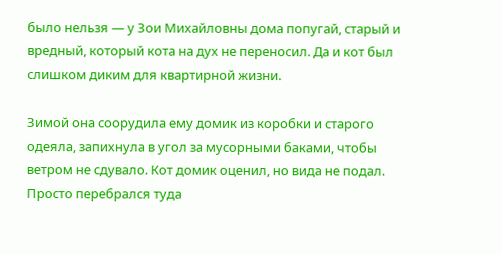было нельзя — у Зои Михайловны дома попугай, старый и вредный, который кота на дух не переносил. Да и кот был слишком диким для квартирной жизни.

Зимой она соорудила ему домик из коробки и старого одеяла, запихнула в угол за мусорными баками, чтобы ветром не сдувало. Кот домик оценил, но вида не подал. Просто перебрался туда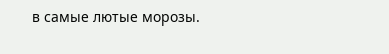в самые лютые морозы.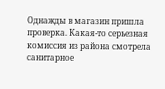Однажды в магазин пришла проверка. Какая-то серьезная комиссия из района смотрела санитарное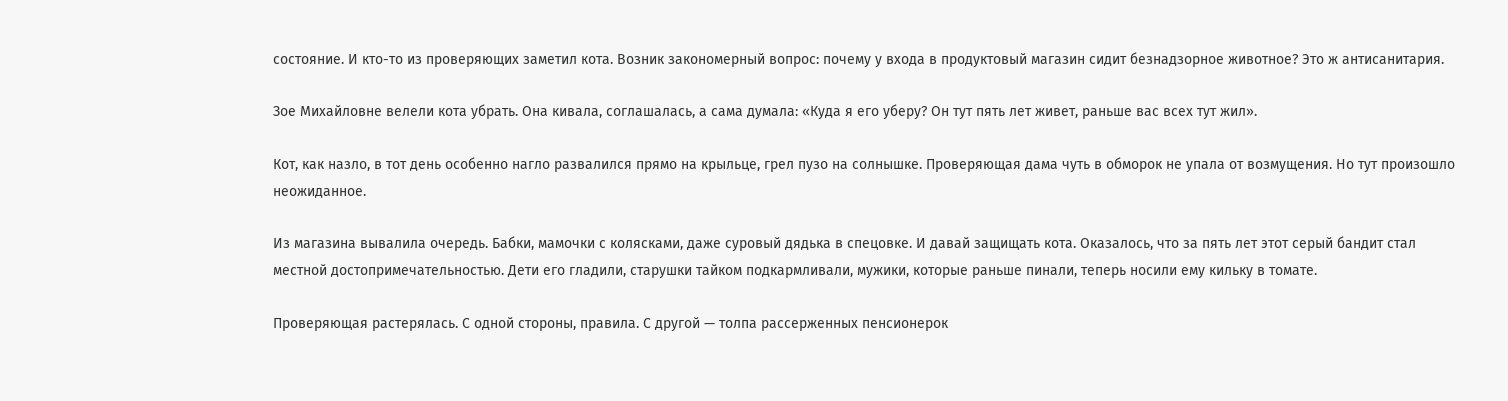состояние. И кто-то из проверяющих заметил кота. Возник закономерный вопрос: почему у входа в продуктовый магазин сидит безнадзорное животное? Это ж антисанитария.

Зое Михайловне велели кота убрать. Она кивала, соглашалась, а сама думала: «Куда я его уберу? Он тут пять лет живет, раньше вас всех тут жил».

Кот, как назло, в тот день особенно нагло развалился прямо на крыльце, грел пузо на солнышке. Проверяющая дама чуть в обморок не упала от возмущения. Но тут произошло неожиданное.

Из магазина вывалила очередь. Бабки, мамочки с колясками, даже суровый дядька в спецовке. И давай защищать кота. Оказалось, что за пять лет этот серый бандит стал местной достопримечательностью. Дети его гладили, старушки тайком подкармливали, мужики, которые раньше пинали, теперь носили ему кильку в томате.

Проверяющая растерялась. С одной стороны, правила. С другой — толпа рассерженных пенсионерок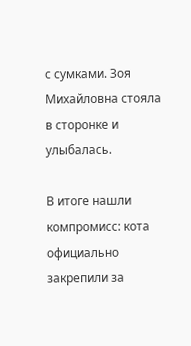с сумками. Зоя Михайловна стояла в сторонке и улыбалась.

В итоге нашли компромисс: кота официально закрепили за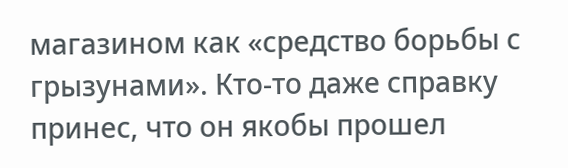магазином как «средство борьбы с грызунами». Кто-то даже справку принес, что он якобы прошел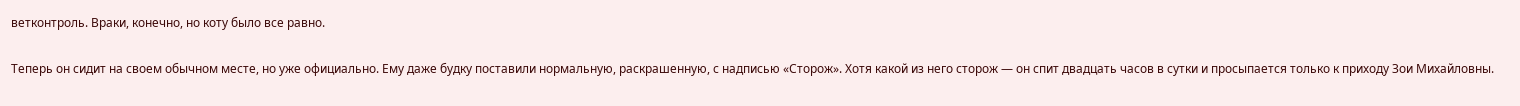ветконтроль. Враки, конечно, но коту было все равно.

Теперь он сидит на своем обычном месте, но уже официально. Ему даже будку поставили нормальную, раскрашенную, с надписью «Сторож». Хотя какой из него сторож — он спит двадцать часов в сутки и просыпается только к приходу Зои Михайловны.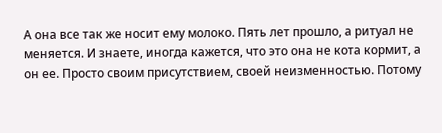А она все так же носит ему молоко. Пять лет прошло, а ритуал не меняется. И знаете, иногда кажется, что это она не кота кормит, а он ее. Просто своим присутствием, своей неизменностью. Потому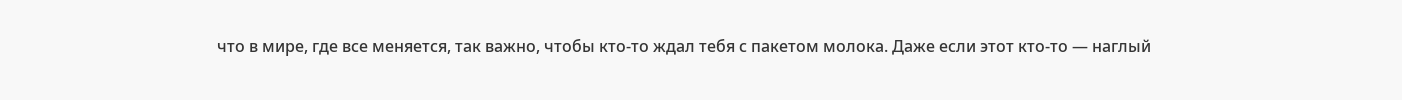что в мире, где все меняется, так важно, чтобы кто-то ждал тебя с пакетом молока. Даже если этот кто-то — наглый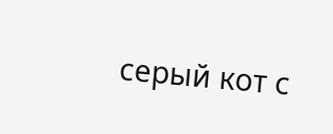серый кот с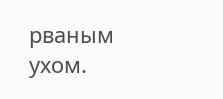рваным ухом.